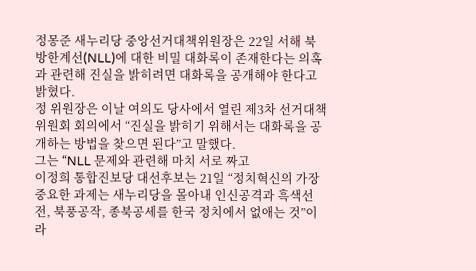정몽준 새누리당 중앙선거대책위원장은 22일 서해 북방한계선(NLL)에 대한 비밀 대화록이 존재한다는 의혹과 관련해 진실을 밝히려면 대화록을 공개해야 한다고 밝혔다.
정 위원장은 이날 여의도 당사에서 열린 제3차 선거대책위원회 회의에서 “진실을 밝히기 위해서는 대화록을 공개하는 방법을 찾으면 된다”고 말했다.
그는 “NLL 문제와 관련해 마치 서로 짜고
이정희 통합진보당 대선후보는 21일 “정치혁신의 가장 중요한 과제는 새누리당을 몰아내 인신공격과 흑색선전, 북풍공작, 종북공세를 한국 정치에서 없애는 것”이라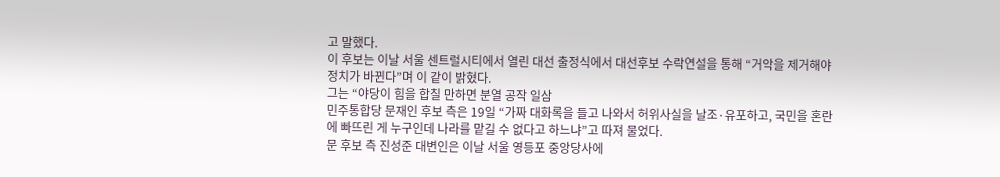고 말했다.
이 후보는 이날 서울 센트럴시티에서 열린 대선 출정식에서 대선후보 수락연설을 통해 “거악을 제거해야 정치가 바뀐다”며 이 같이 밝혔다.
그는 “야당이 힘을 합칠 만하면 분열 공작 일삼
민주통합당 문재인 후보 측은 19일 “가짜 대화록을 들고 나와서 허위사실을 날조·유포하고, 국민을 혼란에 빠뜨린 게 누구인데 나라를 맡길 수 없다고 하느냐”고 따져 물었다.
문 후보 측 진성준 대변인은 이날 서울 영등포 중앙당사에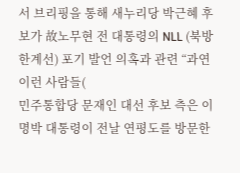서 브리핑을 통해 새누리당 박근혜 후보가 故노무현 전 대통령의 NLL (북방한계선) 포기 발언 의혹과 관련 “과연 이런 사람들(
민주통합당 문재인 대선 후보 측은 이명박 대통령이 전날 연평도를 방문한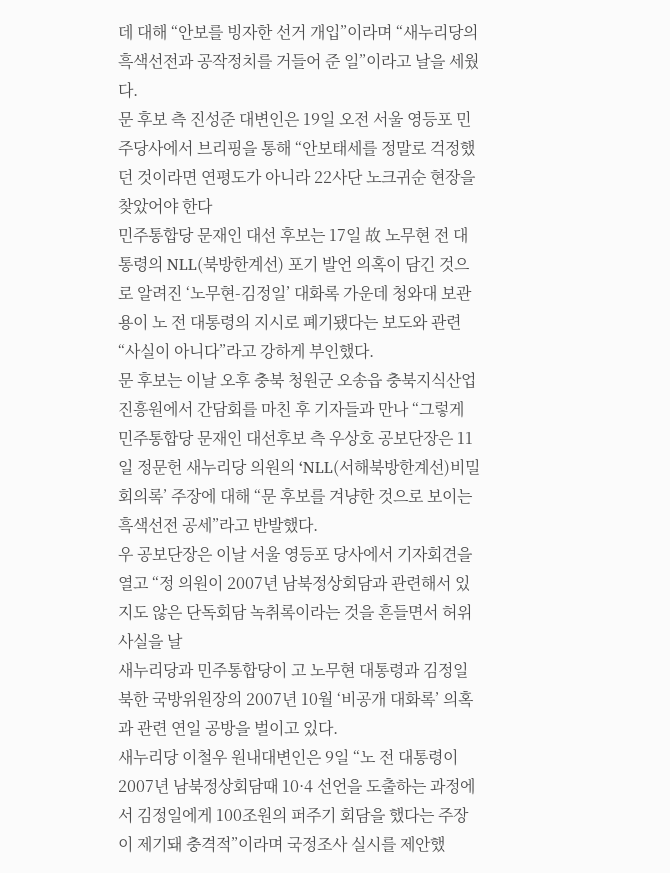데 대해 “안보를 빙자한 선거 개입”이라며 “새누리당의 흑색선전과 공작정치를 거들어 준 일”이라고 날을 세웠다.
문 후보 측 진성준 대변인은 19일 오전 서울 영등포 민주당사에서 브리핑을 통해 “안보태세를 정말로 걱정했던 것이라면 연평도가 아니라 22사단 노크귀순 현장을 찾았어야 한다
민주통합당 문재인 대선 후보는 17일 故 노무현 전 대통령의 NLL(북방한계선) 포기 발언 의혹이 담긴 것으로 알려진 ‘노무현-김정일’ 대화록 가운데 청와대 보관용이 노 전 대통령의 지시로 폐기됐다는 보도와 관련 “사실이 아니다”라고 강하게 부인했다.
문 후보는 이날 오후 충북 청원군 오송읍 충북지식산업진흥원에서 간담회를 마친 후 기자들과 만나 “그렇게
민주통합당 문재인 대선후보 측 우상호 공보단장은 11일 정문헌 새누리당 의원의 ‘NLL(서해북방한계선)비밀회의록’ 주장에 대해 “문 후보를 겨냥한 것으로 보이는 흑색선전 공세”라고 반발했다.
우 공보단장은 이날 서울 영등포 당사에서 기자회견을 열고 “정 의원이 2007년 남북정상회담과 관련해서 있지도 않은 단독회담 녹취록이라는 것을 흔들면서 허위사실을 날
새누리당과 민주통합당이 고 노무현 대통령과 김정일 북한 국방위원장의 2007년 10월 ‘비공개 대화록’ 의혹과 관련 연일 공방을 벌이고 있다.
새누리당 이철우 원내대변인은 9일 “노 전 대통령이 2007년 남북정상회담때 10·4 선언을 도출하는 과정에서 김정일에게 100조원의 퍼주기 회담을 했다는 주장이 제기돼 충격적”이라며 국정조사 실시를 제안했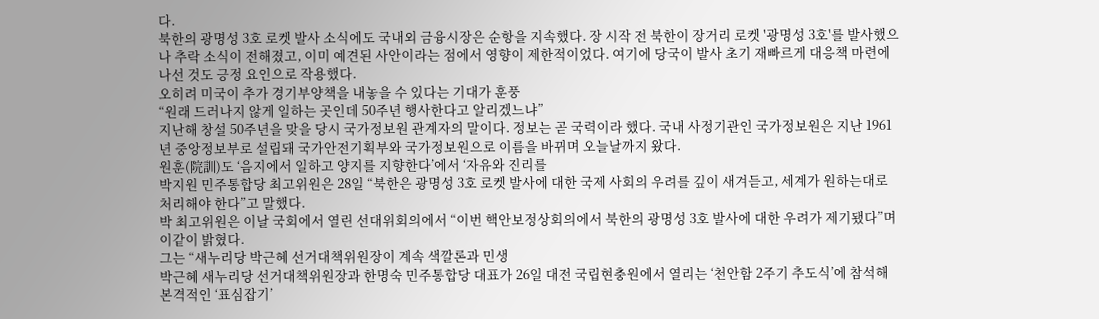다.
북한의 광명성 3호 로켓 발사 소식에도 국내외 금융시장은 순항을 지속했다. 장 시작 전 북한이 장거리 로켓 '광명성 3호'를 발사했으나 추락 소식이 전해졌고, 이미 예견된 사안이라는 점에서 영향이 제한적이었다. 여기에 당국이 발사 초기 재빠르게 대응책 마련에 나선 것도 긍정 요인으로 작용했다.
오히려 미국이 추가 경기부양책을 내놓을 수 있다는 기대가 훈풍
“원래 드러나지 않게 일하는 곳인데 50주년 행사한다고 알리겠느냐”
지난해 창설 50주년을 맞을 당시 국가정보원 관계자의 말이다. 정보는 곧 국력이라 했다. 국내 사정기관인 국가정보원은 지난 1961년 중앙정보부로 설립돼 국가안전기획부와 국가정보원으로 이름을 바뀌며 오늘날까지 왔다.
원훈(院訓)도 ‘음지에서 일하고 양지를 지향한다’에서 ‘자유와 진리를
박지원 민주통합당 최고위원은 28일 “북한은 광명성 3호 로켓 발사에 대한 국제 사회의 우려를 깊이 새겨듣고, 세계가 원하는대로 처리해야 한다”고 말했다.
박 최고위원은 이날 국회에서 열린 선대위회의에서 “이번 핵안보정상회의에서 북한의 광명성 3호 발사에 대한 우려가 제기됐다”며 이같이 밝혔다.
그는 “새누리당 박근혜 선거대책위원장이 계속 색깔론과 민생
박근혜 새누리당 선거대책위원장과 한명숙 민주통합당 대표가 26일 대전 국립현충원에서 열리는 ‘천안함 2주기 추도식’에 참석해 본격적인 ‘표심잡기’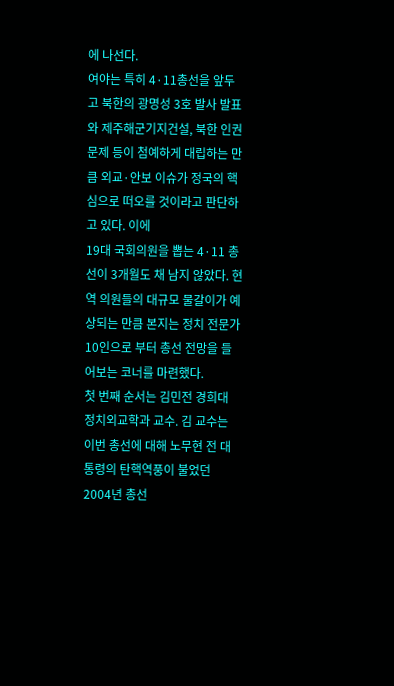에 나선다.
여야는 특히 4·11총선을 앞두고 북한의 광명성 3호 발사 발표와 제주해군기지건설, 북한 인권문제 등이 첨예하게 대립하는 만큼 외교·안보 이슈가 정국의 핵심으로 떠오를 것이라고 판단하고 있다. 이에
19대 국회의원을 뽑는 4·11 총선이 3개월도 채 남지 않았다. 현역 의원들의 대규모 물갈이가 예상되는 만큼 본지는 정치 전문가 10인으로 부터 총선 전망을 들어보는 코너를 마련했다.
첫 번째 순서는 김민전 경희대 정치외교학과 교수. 김 교수는 이번 총선에 대해 노무현 전 대통령의 탄핵역풍이 불었던 2004년 총선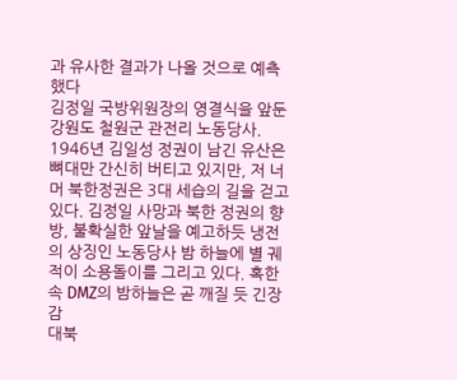과 유사한 결과가 나올 것으로 예측했다
김정일 국방위원장의 영결식을 앞둔 강원도 철원군 관전리 노동당사. 1946년 김일성 정권이 남긴 유산은 뼈대만 간신히 버티고 있지만, 저 너머 북한정권은 3대 세습의 길을 걷고 있다. 김정일 사망과 북한 정권의 향방, 불확실한 앞날을 예고하듯 냉전의 상징인 노동당사 밤 하늘에 별 궤적이 소용돌이를 그리고 있다. 혹한 속 DMZ의 밤하늘은 곧 깨질 듯 긴장감
대북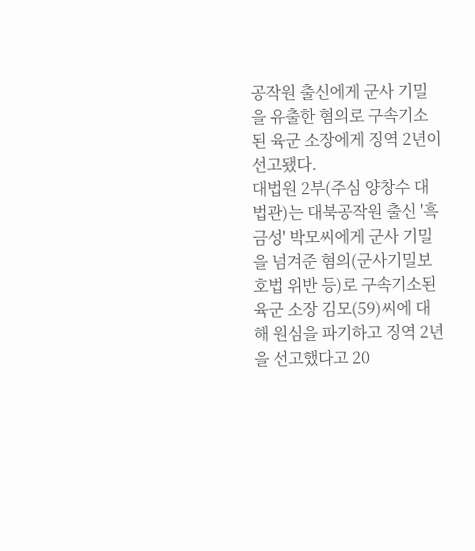공작원 출신에게 군사 기밀을 유출한 혐의로 구속기소된 육군 소장에게 징역 2년이 선고됐다.
대법원 2부(주심 양창수 대법관)는 대북공작원 출신 '흑금성' 박모씨에게 군사 기밀을 넘겨준 혐의(군사기밀보호법 위반 등)로 구속기소된 육군 소장 김모(59)씨에 대해 원심을 파기하고 징역 2년을 선고했다고 20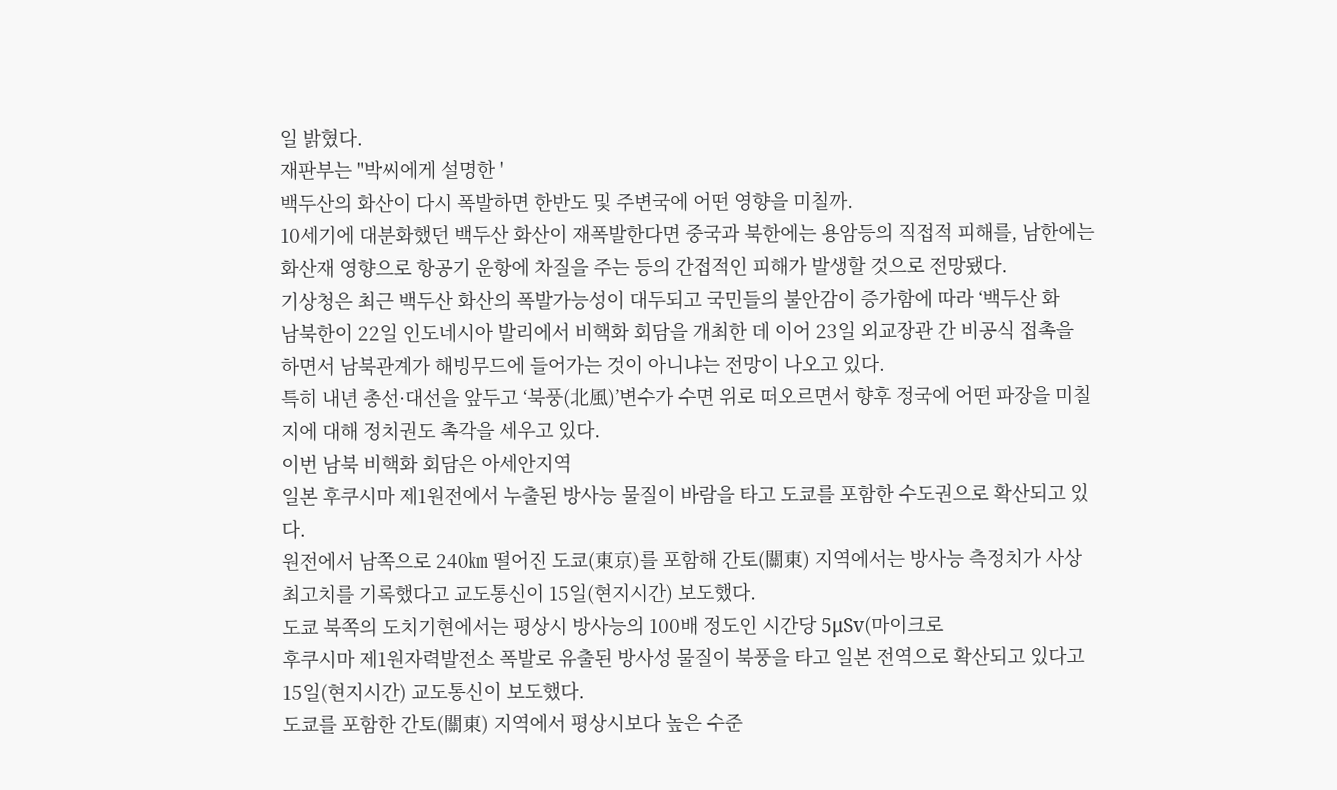일 밝혔다.
재판부는 "박씨에게 설명한 '
백두산의 화산이 다시 폭발하면 한반도 및 주변국에 어떤 영향을 미칠까.
10세기에 대분화했던 백두산 화산이 재폭발한다면 중국과 북한에는 용암등의 직접적 피해를, 남한에는 화산재 영향으로 항공기 운항에 차질을 주는 등의 간접적인 피해가 발생할 것으로 전망됐다.
기상청은 최근 백두산 화산의 폭발가능성이 대두되고 국민들의 불안감이 증가함에 따라 ‘백두산 화
남북한이 22일 인도네시아 발리에서 비핵화 회담을 개최한 데 이어 23일 외교장관 간 비공식 접촉을 하면서 남북관계가 해빙무드에 들어가는 것이 아니냐는 전망이 나오고 있다.
특히 내년 총선·대선을 앞두고 ‘북풍(北風)’변수가 수면 위로 떠오르면서 향후 정국에 어떤 파장을 미칠 지에 대해 정치권도 촉각을 세우고 있다.
이번 남북 비핵화 회담은 아세안지역
일본 후쿠시마 제1원전에서 누출된 방사능 물질이 바람을 타고 도쿄를 포함한 수도권으로 확산되고 있다.
원전에서 남쪽으로 240㎞ 떨어진 도쿄(東京)를 포함해 간토(關東) 지역에서는 방사능 측정치가 사상 최고치를 기록했다고 교도통신이 15일(현지시간) 보도했다.
도쿄 북쪽의 도치기현에서는 평상시 방사능의 100배 정도인 시간당 5μSv(마이크로
후쿠시마 제1원자력발전소 폭발로 유출된 방사성 물질이 북풍을 타고 일본 전역으로 확산되고 있다고 15일(현지시간) 교도통신이 보도했다.
도쿄를 포함한 간토(關東) 지역에서 평상시보다 높은 수준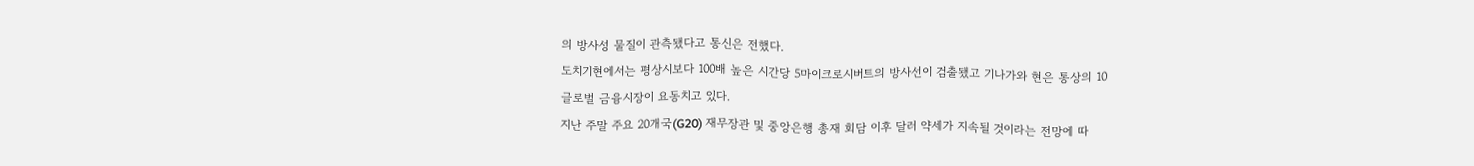의 방사성 물질이 관측됐다고 통신은 전했다.
도치기현에서는 평상시보다 100배 높은 시간당 5마이크로시버트의 방사선이 검출됐고 기나가와 현은 통상의 10
글로벌 금융시장이 요동치고 있다.
지난 주말 주요 20개국(G20) 재무장관 및 중앙은행 총재 회담 이후 달러 약세가 지속될 것이라는 전망에 따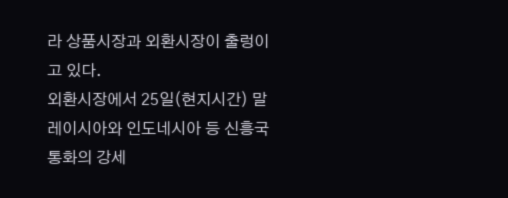라 상품시장과 외환시장이 출렁이고 있다.
외환시장에서 25일(현지시간) 말레이시아와 인도네시아 등 신흥국 통화의 강세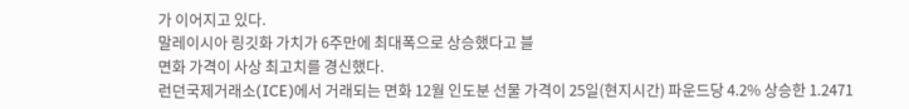가 이어지고 있다.
말레이시아 링깃화 가치가 6주만에 최대폭으로 상승했다고 블
면화 가격이 사상 최고치를 경신했다.
런던국제거래소(ICE)에서 거래되는 면화 12월 인도분 선물 가격이 25일(현지시간) 파운드당 4.2% 상승한 1.2471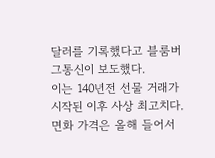달러를 기록했다고 블룸버그통신이 보도했다.
이는 140년전 선물 거래가 시작된 이후 사상 최고치다.
면화 가격은 올해 들어서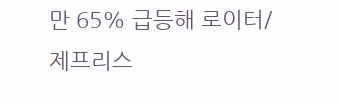만 65% 급등해 로이터/제프리스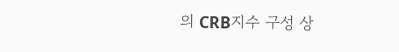의 CRB지수 구성 상